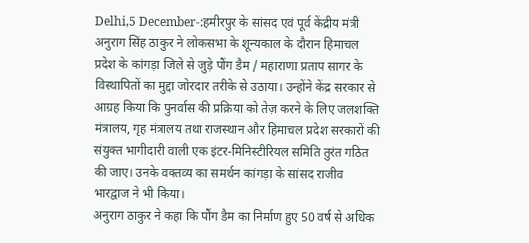Delhi,5 December-:हमीरपुर के सांसद एवं पूर्व केंद्रीय मंत्री अनुराग सिंह ठाकुर ने लोकसभा के शून्यकाल के दौरान हिमाचल प्रदेश के कांगड़ा जिले से जुड़े पौंग डैम / महाराणा प्रताप सागर के विस्थापितों का मुद्दा जोरदार तरीके से उठाया। उन्होंने केंद्र सरकार से आग्रह किया कि पुनर्वास की प्रक्रिया को तेज़ करने के लिए जलशक्ति मंत्रालय, गृह मंत्रालय तथा राजस्थान और हिमाचल प्रदेश सरकारों की संयुक्त भागीदारी वाली एक इंटर-मिनिस्टीरियल समिति तुरंत गठित की जाए। उनके वक्तव्य का समर्थन कांगड़ा के सांसद राजीव भारद्वाज ने भी किया।
अनुराग ठाकुर ने कहा कि पौंग डैम का निर्माण हुए 50 वर्ष से अधिक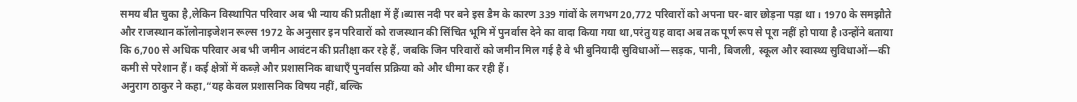समय बीत चुका है,लेकिन विस्थापित परिवार अब भी न्याय की प्रतीक्षा में हैं।ब्यास नदी पर बने इस डैम के कारण 339 गांवों के लगभग 20,772 परिवारों को अपना घर-बार छोड़ना पड़ा था। 1970 के समझौते और राजस्थान कॉलोनाइजेशन रूल्स 1972 के अनुसार इन परिवारों को राजस्थान की सिंचित भूमि में पुनर्वास देने का वादा किया गया था,परंतु यह वादा अब तक पूर्ण रूप से पूरा नहीं हो पाया है।उन्होंने बताया कि 6,700 से अधिक परिवार अब भी जमीन आवंटन की प्रतीक्षा कर रहे हैं, जबकि जिन परिवारों को जमीन मिल गई है वे भी बुनियादी सुविधाओं—सड़क, पानी, बिजली, स्कूल और स्वास्थ्य सुविधाओं—की कमी से परेशान हैं। कई क्षेत्रों में कब्ज़े और प्रशासनिक बाधाएँ पुनर्वास प्रक्रिया को और धीमा कर रही हैं।
अनुराग ठाकुर ने कहा,“यह केवल प्रशासनिक विषय नहीं, बल्कि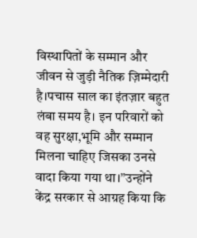विस्थापितों के सम्मान और जीवन से जुड़ी नैतिक ज़िम्मेदारी है।पचास साल का इंतज़ार बहुत लंबा समय है। इन परिवारों को वह सुरक्षा,भूमि और सम्मान मिलना चाहिए जिसका उनसे वादा किया गया था।”उन्होंने केंद्र सरकार से आग्रह किया कि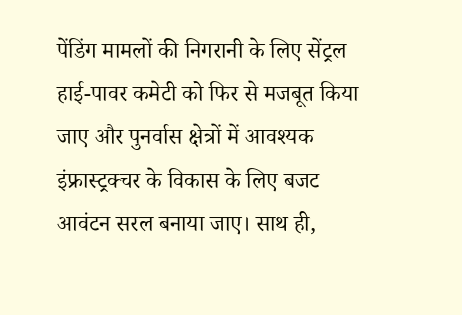पेंडिंग मामलों की निगरानी के लिए सेंट्रल हाई-पावर कमेटी को फिर से मजबूत किया जाए और पुनर्वास क्षेत्रों में आवश्यक इंफ्रास्ट्रक्चर के विकास के लिए बजट आवंटन सरल बनाया जाए। साथ ही,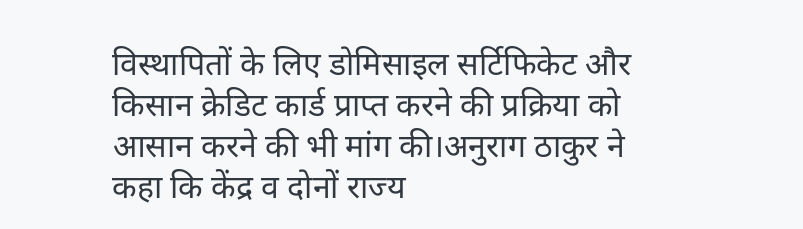विस्थापितों के लिए डोमिसाइल सर्टिफिकेट और किसान क्रेडिट कार्ड प्राप्त करने की प्रक्रिया को आसान करने की भी मांग की।अनुराग ठाकुर ने कहा कि केंद्र व दोनों राज्य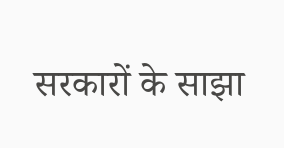सरकारों के साझा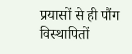प्रयासों से ही पौंग विस्थापितों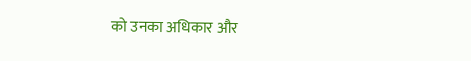को उनका अधिकार और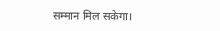सम्मान मिल सकेगा।